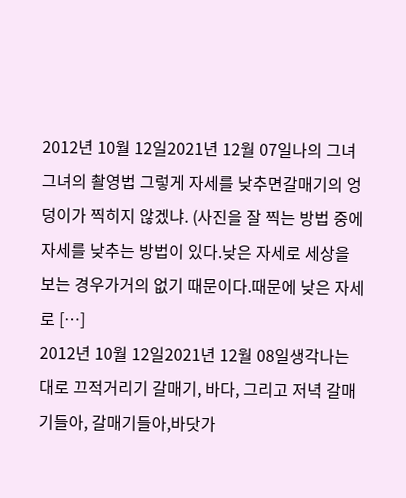2012년 10월 12일2021년 12월 07일나의 그녀 그녀의 촬영법 그렇게 자세를 낮추면갈매기의 엉덩이가 찍히지 않겠냐. (사진을 잘 찍는 방법 중에자세를 낮추는 방법이 있다.낮은 자세로 세상을 보는 경우가거의 없기 때문이다.때문에 낮은 자세로 […]
2012년 10월 12일2021년 12월 08일생각나는 대로 끄적거리기 갈매기, 바다, 그리고 저녁 갈매기들아, 갈매기들아,바닷가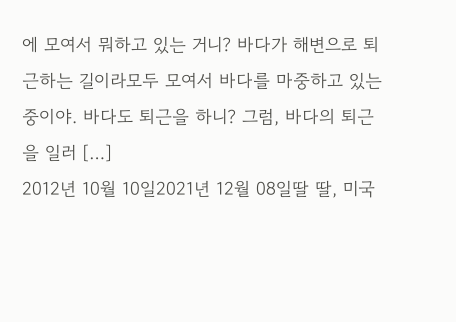에 모여서 뭐하고 있는 거니? 바다가 해변으로 퇴근하는 길이라모두 모여서 바다를 마중하고 있는 중이야. 바다도 퇴근을 하니? 그럼, 바다의 퇴근을 일러 […]
2012년 10월 10일2021년 12월 08일딸 딸, 미국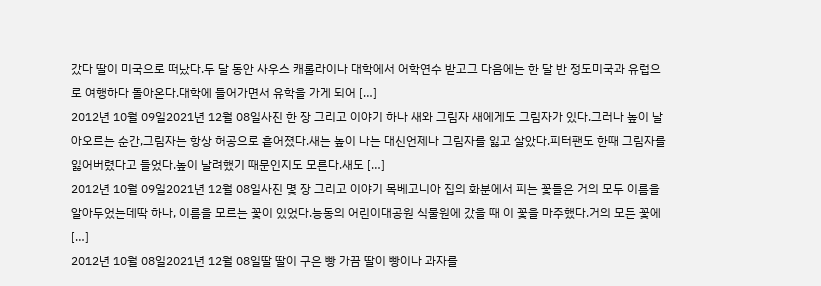갔다 딸이 미국으로 떠났다.두 달 동안 사우스 캐롤라이나 대학에서 어학연수 받고그 다음에는 한 달 반 정도미국과 유럽으로 여행하다 돌아온다.대학에 들어가면서 유학을 가게 되어 […]
2012년 10월 09일2021년 12월 08일사진 한 장 그리고 이야기 하나 새와 그림자 새에게도 그림자가 있다.그러나 높이 날아오르는 순간,그림자는 항상 허공으로 흩어졌다.새는 높이 나는 대신언제나 그림자를 잃고 살았다.피터팬도 한때 그림자를 잃어버렸다고 들었다.높이 날려했기 때문인지도 모른다.새도 […]
2012년 10월 09일2021년 12월 08일사진 몇 장 그리고 이야기 목베고니아 집의 화분에서 피는 꽃들은 거의 모두 이름을 알아두었는데딱 하나, 이름을 모르는 꽃이 있었다.능동의 어린이대공원 식물원에 갔을 때 이 꽃을 마주했다.거의 모든 꽃에 […]
2012년 10월 08일2021년 12월 08일딸 딸이 구은 빵 가끔 딸이 빵이나 과자를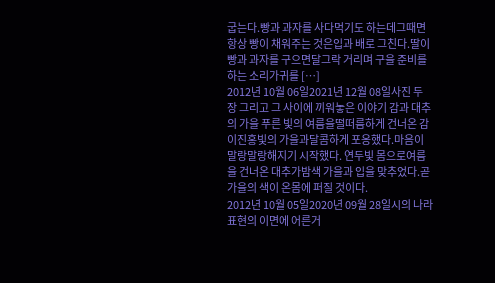굽는다.빵과 과자를 사다먹기도 하는데그때면 항상 빵이 채워주는 것은입과 배로 그친다.딸이 빵과 과자를 구으면달그락 거리며 구을 준비를 하는 소리가귀를 […]
2012년 10월 06일2021년 12월 08일사진 두 장 그리고 그 사이에 끼워놓은 이야기 감과 대추의 가을 푸른 빛의 여름을떨떠름하게 건너온 감이진홍빛의 가을과달콤하게 포옹했다.마음이 말랑말랑해지기 시작했다. 연두빛 몸으로여름을 건너온 대추가밤색 가을과 입을 맞추었다.곧 가을의 색이 온몸에 퍼질 것이다.
2012년 10월 05일2020년 09월 28일시의 나라 표현의 이면에 어른거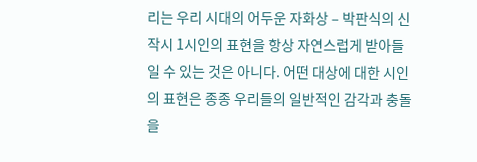리는 우리 시대의 어두운 자화상 – 박판식의 신작시 1시인의 표현을 항상 자연스럽게 받아들일 수 있는 것은 아니다. 어떤 대상에 대한 시인의 표현은 종종 우리들의 일반적인 감각과 충돌을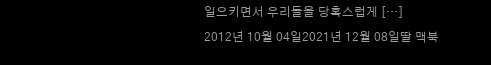일으키면서 우리들을 당혹스럽게 […]
2012년 10월 04일2021년 12월 08일딸 맥북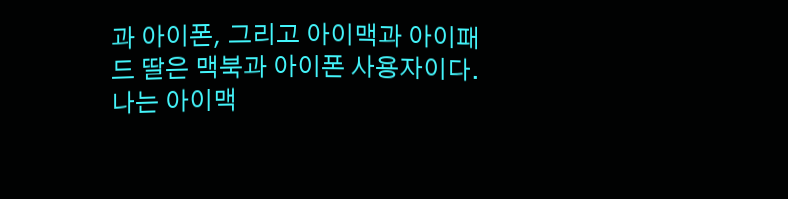과 아이폰, 그리고 아이맥과 아이패드 딸은 맥북과 아이폰 사용자이다.나는 아이맥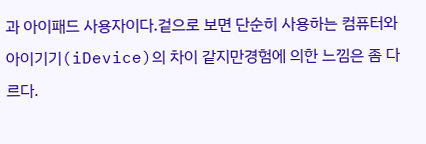과 아이패드 사용자이다.겉으로 보면 단순히 사용하는 컴퓨터와 아이기기(iDevice)의 차이 같지만경험에 의한 느낌은 좀 다르다.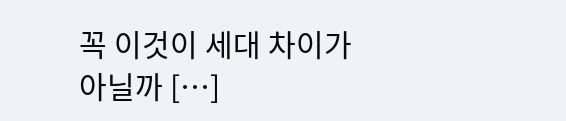꼭 이것이 세대 차이가 아닐까 […]